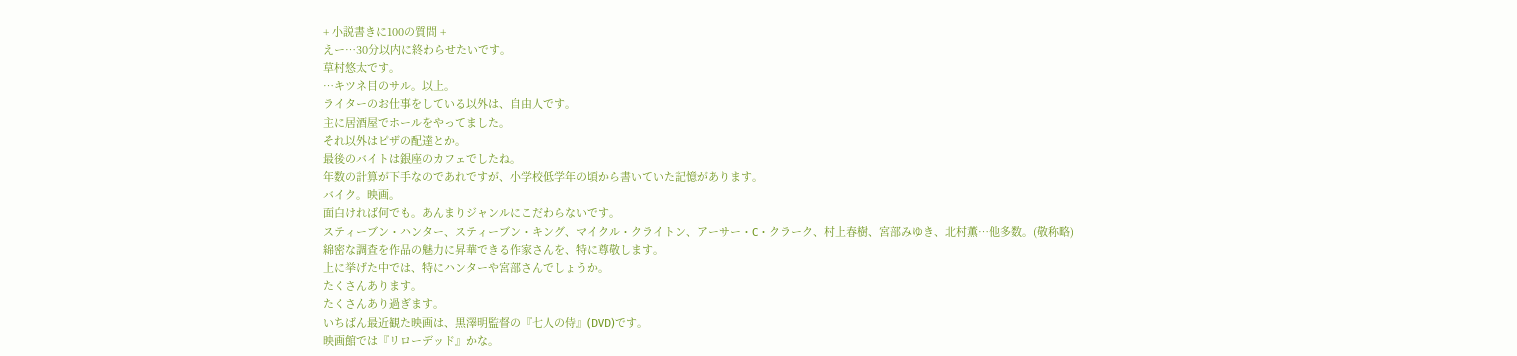+ 小説書きに100の質問 +
えー…30分以内に終わらせたいです。
草村悠太です。
…キツネ目のサル。以上。
ライターのお仕事をしている以外は、自由人です。
主に居酒屋でホールをやってました。
それ以外はピザの配達とか。
最後のバイトは銀座のカフェでしたね。
年数の計算が下手なのであれですが、小学校低学年の頃から書いていた記憶があります。
バイク。映画。
面白ければ何でも。あんまりジャンルにこだわらないです。
スティーブン・ハンター、スティーブン・キング、マイクル・クライトン、アーサー・C・クラーク、村上春樹、宮部みゆき、北村薫…他多数。(敬称略)
綿密な調査を作品の魅力に昇華できる作家さんを、特に尊敬します。
上に挙げた中では、特にハンターや宮部さんでしょうか。
たくさんあります。
たくさんあり過ぎます。
いちばん最近観た映画は、黒澤明監督の『七人の侍』(DVD)です。
映画館では『リローデッド』かな。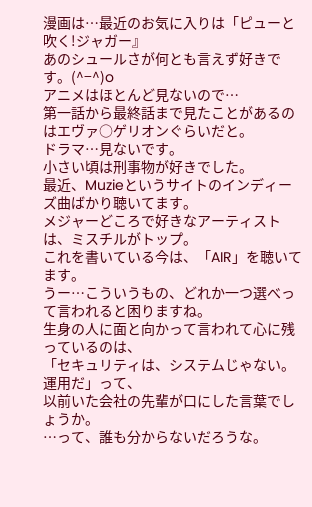漫画は…最近のお気に入りは「ピューと吹く!ジャガー』
あのシュールさが何とも言えず好きです。(^−^)o
アニメはほとんど見ないので…
第一話から最終話まで見たことがあるのはエヴァ○ゲリオンぐらいだと。
ドラマ…見ないです。
小さい頃は刑事物が好きでした。
最近、Muzieというサイトのインディーズ曲ばかり聴いてます。
メジャーどころで好きなアーティストは、ミスチルがトップ。
これを書いている今は、「AIR」を聴いてます。
うー…こういうもの、どれか一つ選べって言われると困りますね。
生身の人に面と向かって言われて心に残っているのは、
「セキュリティは、システムじゃない。運用だ」って、
以前いた会社の先輩が口にした言葉でしょうか。
…って、誰も分からないだろうな。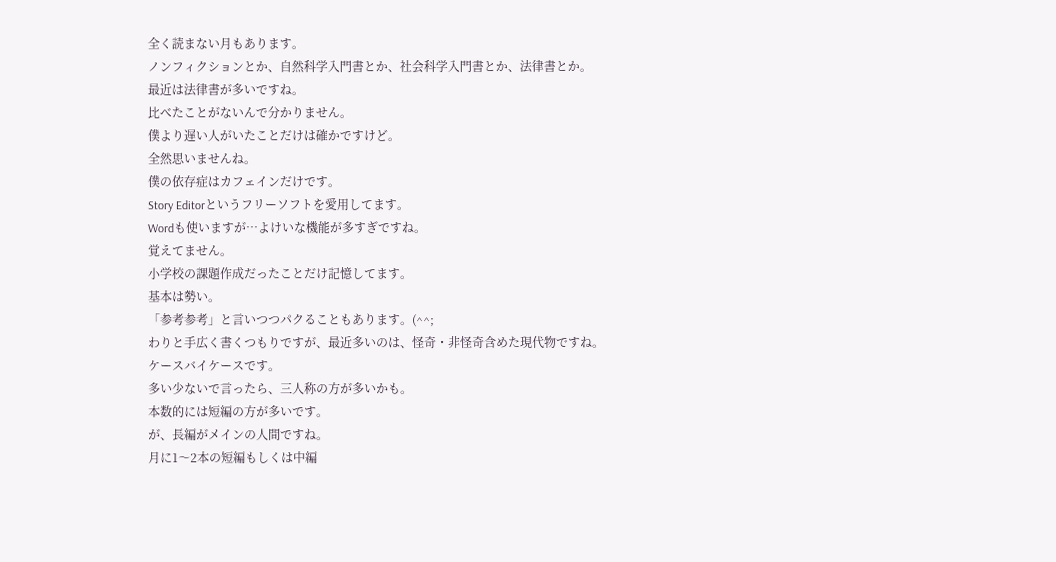全く読まない月もあります。
ノンフィクションとか、自然科学入門書とか、社会科学入門書とか、法律書とか。
最近は法律書が多いですね。
比べたことがないんで分かりません。
僕より遅い人がいたことだけは確かですけど。
全然思いませんね。
僕の依存症はカフェインだけです。
Story Editorというフリーソフトを愛用してます。
Wordも使いますが…よけいな機能が多すぎですね。
覚えてません。
小学校の課題作成だったことだけ記憶してます。
基本は勢い。
「参考参考」と言いつつパクることもあります。(^^;
わりと手広く書くつもりですが、最近多いのは、怪奇・非怪奇含めた現代物ですね。
ケースバイケースです。
多い少ないで言ったら、三人称の方が多いかも。
本数的には短編の方が多いです。
が、長編がメインの人間ですね。
月に1〜2本の短編もしくは中編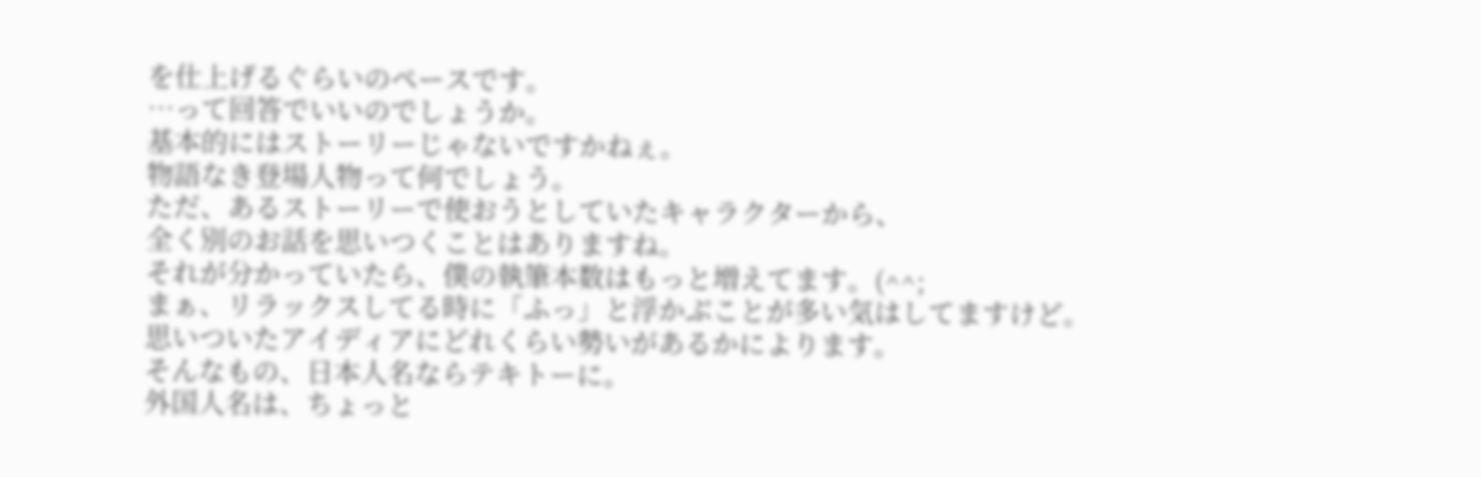を仕上げるぐらいのペースです。
…って回答でいいのでしょうか。
基本的にはストーリーじゃないですかねぇ。
物語なき登場人物って何でしょう。
ただ、あるストーリーで使おうとしていたキャラクターから、
全く別のお話を思いつくことはありますね。
それが分かっていたら、僕の執筆本数はもっと増えてます。(^^;
まぁ、リラックスしてる時に「ふっ」と浮かぶことが多い気はしてますけど。
思いついたアイディアにどれくらい勢いがあるかによります。
そんなもの、日本人名ならテキトーに。
外国人名は、ちょっと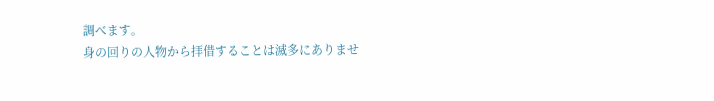調べます。
身の回りの人物から拝借することは滅多にありませ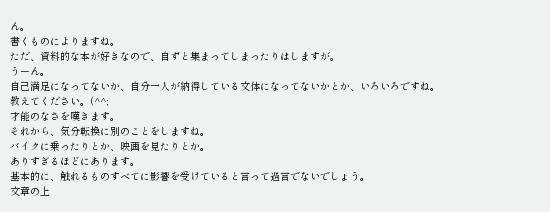ん。
書くものによりますね。
ただ、資料的な本が好きなので、自ずと集まってしまったりはしますが。
うーん。
自己満足になってないか、自分一人が納得している文体になってないかとか、いろいろですね。
教えてください。(^^;
才能のなさを嘆きます。
それから、気分転換に別のことをしますね。
バイクに乗ったりとか、映画を見たりとか。
ありすぎるほどにあります。
基本的に、触れるものすべてに影響を受けていると言って過言でないでしょう。
文章の上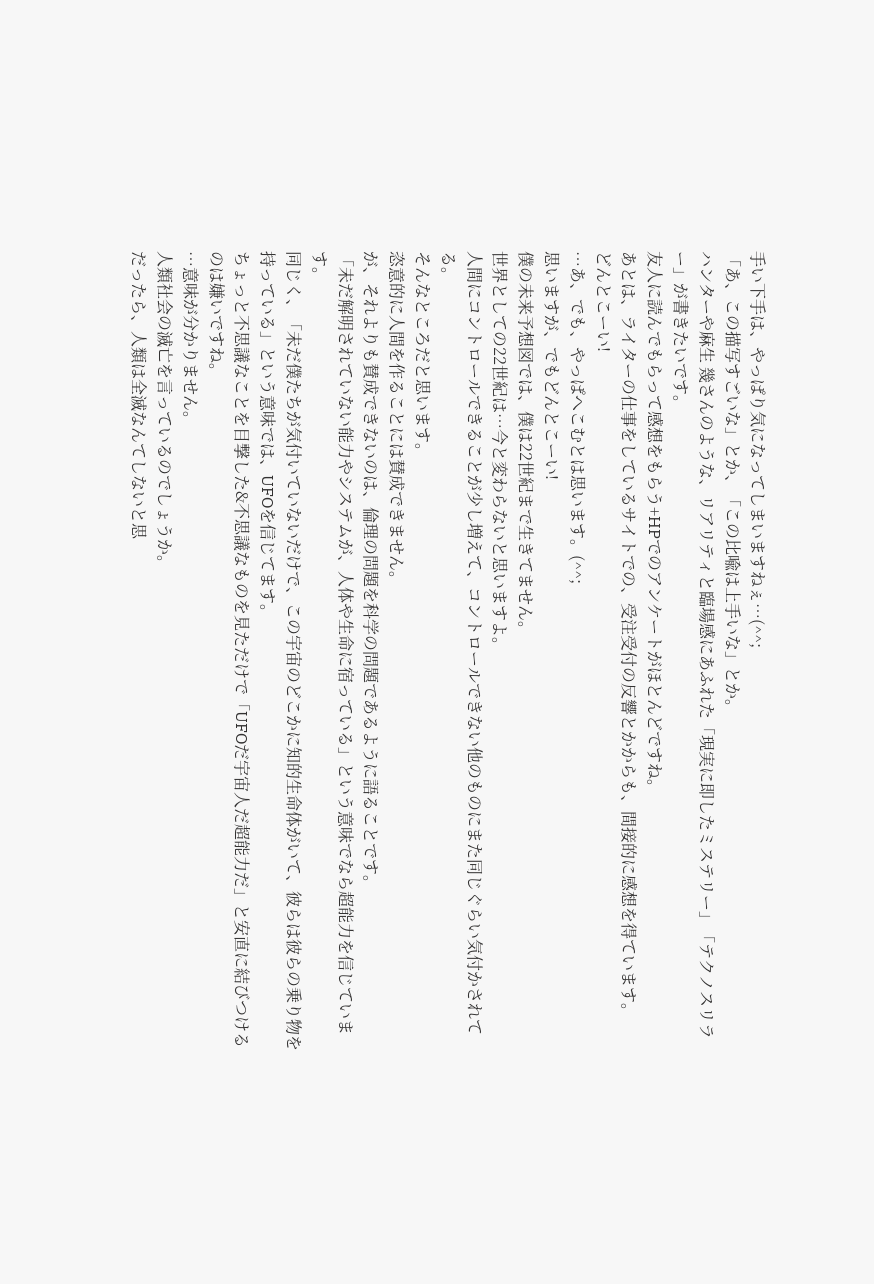手い下手は、やっぱり気になってしまいますねぇ…(^^;
「あ、この描写すごいな」とか、「この比喩は上手いな」とか。
ハンターや麻生 幾さんのような、リアリティと臨場感にあふれた「現実に即したミステリー」「テクノスリラー」が書きたいです。
友人に読んでもらって感想をもらう+HPでのアンケートがほとんどですね。
あとは、ライターの仕事をしているサイトでの、受注受付の反響とかからも、間接的に感想を得ています。
どんとこーい!
…あ、でも、やっぱへこむとは思います。(^^;
思いますが、でもどんとこーい!
僕の未来予想図では、僕は22世紀まで生きてません。
世界としての22世紀は…今と変わらないと思いますよ。
人間にコントロールできることが少し増えて、コントロールできない他のものにまた同じぐらい気付かされてる。
そんなところだと思います。
恣意的に人間を作ることには賛成できません。
が、それよりも賛成できないのは、倫理の問題を科学の問題であるように語ることです。
「未だ解明されていない能力やシステムが、人体や生命に宿っている」という意味でなら超能力を信じています。
同じく、「未だ僕たちが気付いていないだけで、この宇宙のどこかに知的生命体がいて、彼らは彼らの乗り物を持っている」という意味では、UFOを信じてます。
ちょっと不思議なことを目撃した&不思議なものを見ただけで「UFOだ宇宙人だ超能力だ」と安直に結びつけるのは嫌いですね。
…意味が分かりません。
人類社会の滅亡を言っているのでしょうか。
だったら、人類は全滅なんてしないと思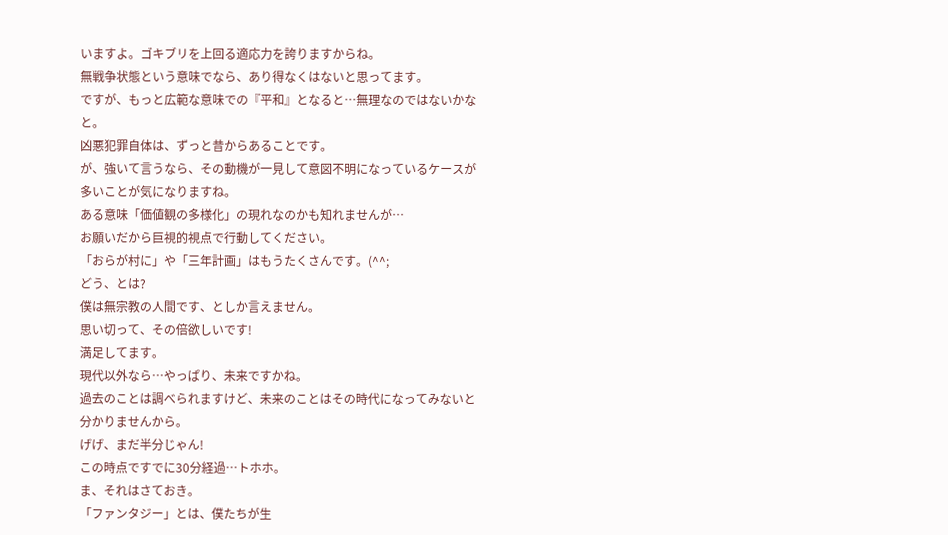いますよ。ゴキブリを上回る適応力を誇りますからね。
無戦争状態という意味でなら、あり得なくはないと思ってます。
ですが、もっと広範な意味での『平和』となると…無理なのではないかなと。
凶悪犯罪自体は、ずっと昔からあることです。
が、強いて言うなら、その動機が一見して意図不明になっているケースが多いことが気になりますね。
ある意味「価値観の多様化」の現れなのかも知れませんが…
お願いだから巨視的視点で行動してください。
「おらが村に」や「三年計画」はもうたくさんです。(^^;
どう、とは?
僕は無宗教の人間です、としか言えません。
思い切って、その倍欲しいです!
満足してます。
現代以外なら…やっぱり、未来ですかね。
過去のことは調べられますけど、未来のことはその時代になってみないと分かりませんから。
げげ、まだ半分じゃん!
この時点ですでに30分経過…トホホ。
ま、それはさておき。
「ファンタジー」とは、僕たちが生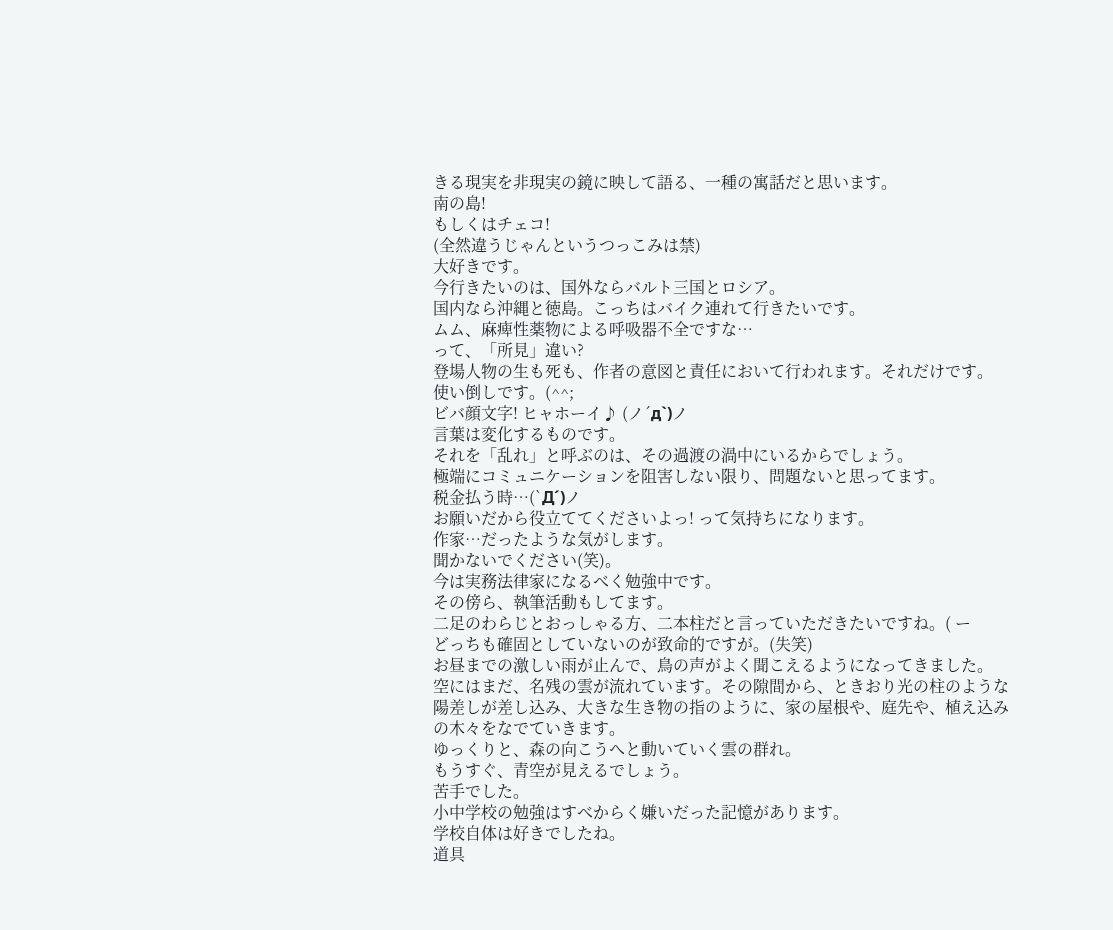きる現実を非現実の鏡に映して語る、一種の寓話だと思います。
南の島!
もしくはチェコ!
(全然違うじゃんというつっこみは禁)
大好きです。
今行きたいのは、国外ならバルト三国とロシア。
国内なら沖縄と徳島。こっちはバイク連れて行きたいです。
ムム、麻痺性薬物による呼吸器不全ですな…
って、「所見」違い?
登場人物の生も死も、作者の意図と責任において行われます。それだけです。
使い倒しです。(^^;
ビバ顔文字! ヒャホーイ♪ (ノ´д`)ノ
言葉は変化するものです。
それを「乱れ」と呼ぶのは、その過渡の渦中にいるからでしょう。
極端にコミュニケーションを阻害しない限り、問題ないと思ってます。
税金払う時…(`Д´)ノ
お願いだから役立ててくださいよっ! って気持ちになります。
作家…だったような気がします。
聞かないでください(笑)。
今は実務法律家になるべく勉強中です。
その傍ら、執筆活動もしてます。
二足のわらじとおっしゃる方、二本柱だと言っていただきたいですね。( ー
どっちも確固としていないのが致命的ですが。(失笑)
お昼までの激しい雨が止んで、鳥の声がよく聞こえるようになってきました。
空にはまだ、名残の雲が流れています。その隙間から、ときおり光の柱のような陽差しが差し込み、大きな生き物の指のように、家の屋根や、庭先や、植え込みの木々をなでていきます。
ゆっくりと、森の向こうへと動いていく雲の群れ。
もうすぐ、青空が見えるでしょう。
苦手でした。
小中学校の勉強はすべからく嫌いだった記憶があります。
学校自体は好きでしたね。
道具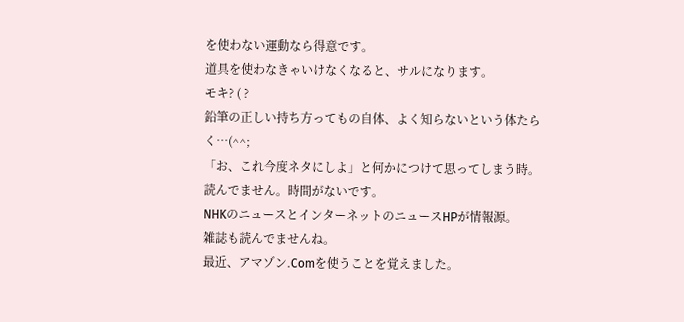を使わない運動なら得意です。
道具を使わなきゃいけなくなると、サルになります。
モキ? ( ?
鉛筆の正しい持ち方ってもの自体、よく知らないという体たらく…(^^;
「お、これ今度ネタにしよ」と何かにつけて思ってしまう時。
読んでません。時間がないです。
NHKのニュースとインターネットのニュースHPが情報源。
雑誌も読んでませんね。
最近、アマゾン.Comを使うことを覚えました。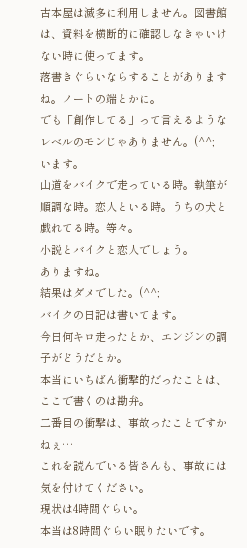古本屋は滅多に利用しません。図書館は、資料を横断的に確認しなきゃいけない時に使ってます。
落書きぐらいならすることがありますね。ノートの端とかに。
でも「創作してる」って言えるようなレベルのモンじゃありません。(^^;
います。
山道をバイクで走っている時。執筆が順調な時。恋人といる時。うちの犬と戯れてる時。等々。
小説とバイクと恋人でしょう。
ありますね。
結果はダメでした。(^^;
バイクの日記は書いてます。
今日何キロ走ったとか、エンジンの調子がどうだとか。
本当にいちばん衝撃的だったことは、ここで書くのは勘弁。
二番目の衝撃は、事故ったことですかねぇ…
これを読んでいる皆さんも、事故には気を付けてください。
現状は4時間ぐらい。
本当は8時間ぐらい眠りたいです。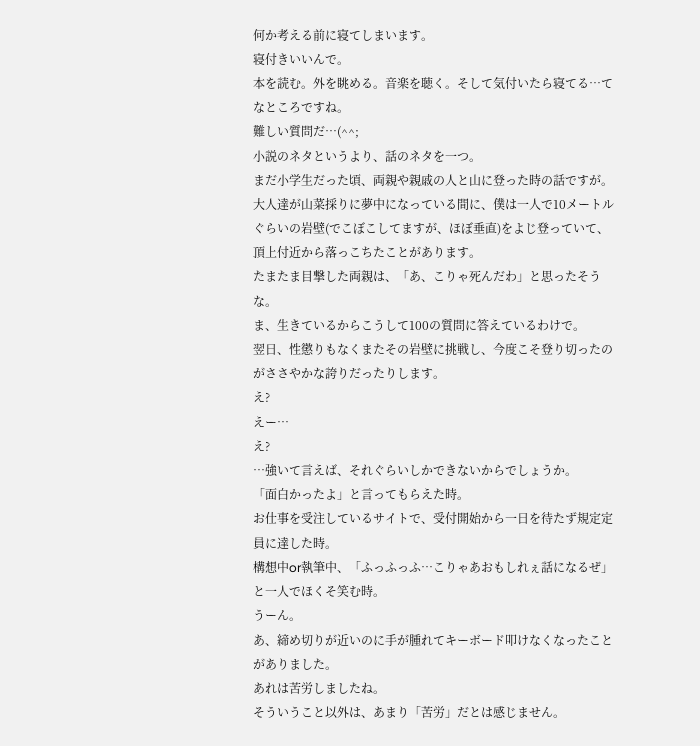何か考える前に寝てしまいます。
寝付きいいんで。
本を読む。外を眺める。音楽を聴く。そして気付いたら寝てる…てなところですね。
難しい質問だ…(^^;
小説のネタというより、話のネタを一つ。
まだ小学生だった頃、両親や親戚の人と山に登った時の話ですが。
大人達が山菜採りに夢中になっている間に、僕は一人で10メートルぐらいの岩壁(でこぼこしてますが、ほぼ垂直)をよじ登っていて、頂上付近から落っこちたことがあります。
たまたま目撃した両親は、「あ、こりゃ死んだわ」と思ったそうな。
ま、生きているからこうして100の質問に答えているわけで。
翌日、性懲りもなくまたその岩壁に挑戦し、今度こそ登り切ったのがささやかな誇りだったりします。
え?
えー…
え?
…強いて言えば、それぐらいしかできないからでしょうか。
「面白かったよ」と言ってもらえた時。
お仕事を受注しているサイトで、受付開始から一日を待たず規定定員に達した時。
構想中or執筆中、「ふっふっふ…こりゃあおもしれぇ話になるぜ」と一人でほくそ笑む時。
うーん。
あ、締め切りが近いのに手が腫れてキーボード叩けなくなったことがありました。
あれは苦労しましたね。
そういうこと以外は、あまり「苦労」だとは感じません。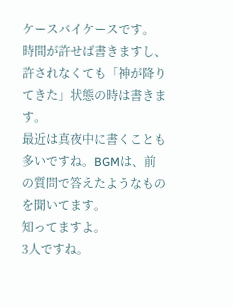ケースバイケースです。
時間が許せば書きますし、許されなくても「神が降りてきた」状態の時は書きます。
最近は真夜中に書くことも多いですね。BGMは、前の質問で答えたようなものを聞いてます。
知ってますよ。
3人ですね。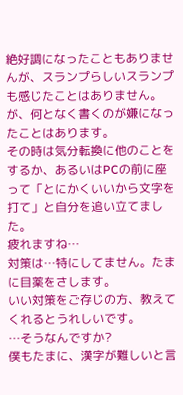絶好調になったこともありませんが、スランプらしいスランプも感じたことはありません。
が、何となく書くのが嫌になったことはあります。
その時は気分転換に他のことをするか、あるいはPCの前に座って「とにかくいいから文字を打て」と自分を追い立てました。
疲れますね…
対策は…特にしてません。たまに目薬をさします。
いい対策をご存じの方、教えてくれるとうれしいです。
…そうなんですか?
僕もたまに、漢字が難しいと言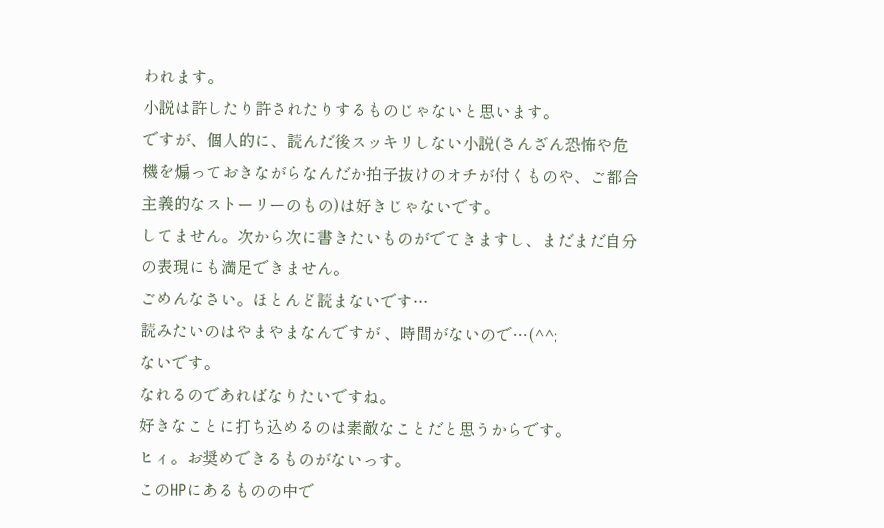われます。
小説は許したり許されたりするものじゃないと思います。
ですが、個人的に、読んだ後スッキリしない小説(さんざん恐怖や危機を煽っておきながらなんだか拍子抜けのオチが付くものや、ご都合主義的なストーリーのもの)は好きじゃないです。
してません。次から次に書きたいものがでてきますし、まだまだ自分の表現にも満足できません。
ごめんなさい。ほとんど読まないです…
読みたいのはやまやまなんですが 、時間がないので…(^^;
ないです。
なれるのであればなりたいですね。
好きなことに打ち込めるのは素敵なことだと思うからです。
ヒィ。お奨めできるものがないっす。
このHPにあるものの中で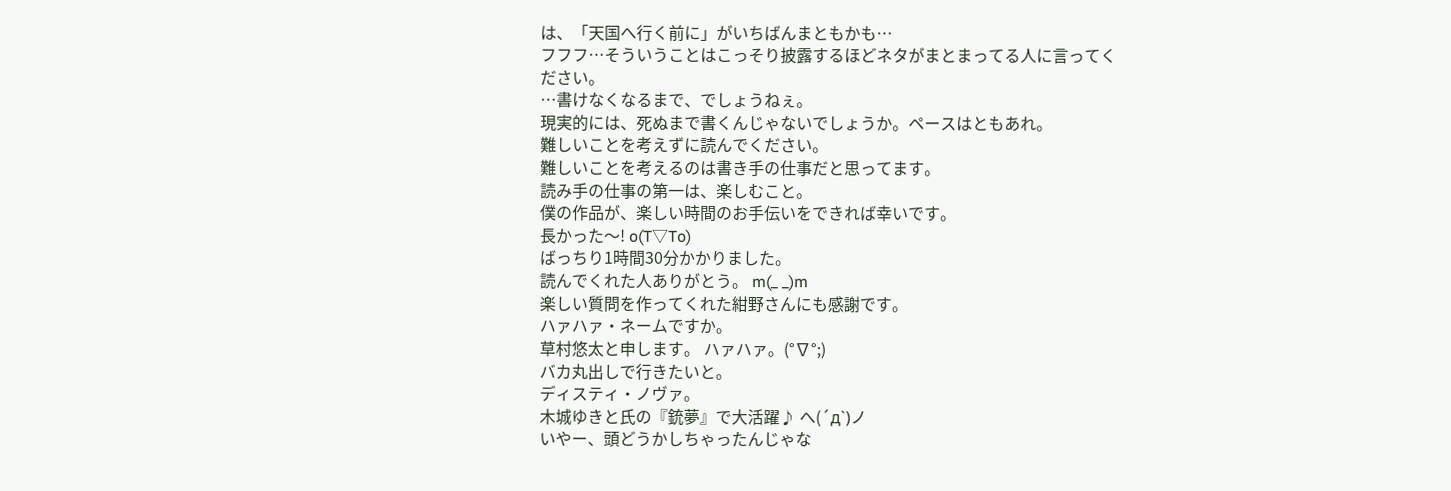は、「天国へ行く前に」がいちばんまともかも…
フフフ…そういうことはこっそり披露するほどネタがまとまってる人に言ってください。
…書けなくなるまで、でしょうねぇ。
現実的には、死ぬまで書くんじゃないでしょうか。ペースはともあれ。
難しいことを考えずに読んでください。
難しいことを考えるのは書き手の仕事だと思ってます。
読み手の仕事の第一は、楽しむこと。
僕の作品が、楽しい時間のお手伝いをできれば幸いです。
長かった〜! o(T▽To)
ばっちり1時間30分かかりました。
読んでくれた人ありがとう。 m(_ _)m
楽しい質問を作ってくれた紺野さんにも感謝です。
ハァハァ・ネームですか。
草村悠太と申します。 ハァハァ。(°∇°;)
バカ丸出しで行きたいと。
ディスティ・ノヴァ。
木城ゆきと氏の『銃夢』で大活躍♪ へ(´д`)ノ
いやー、頭どうかしちゃったんじゃな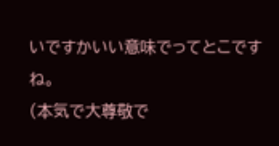いですかいい意味でってとこですね。
(本気で大尊敬で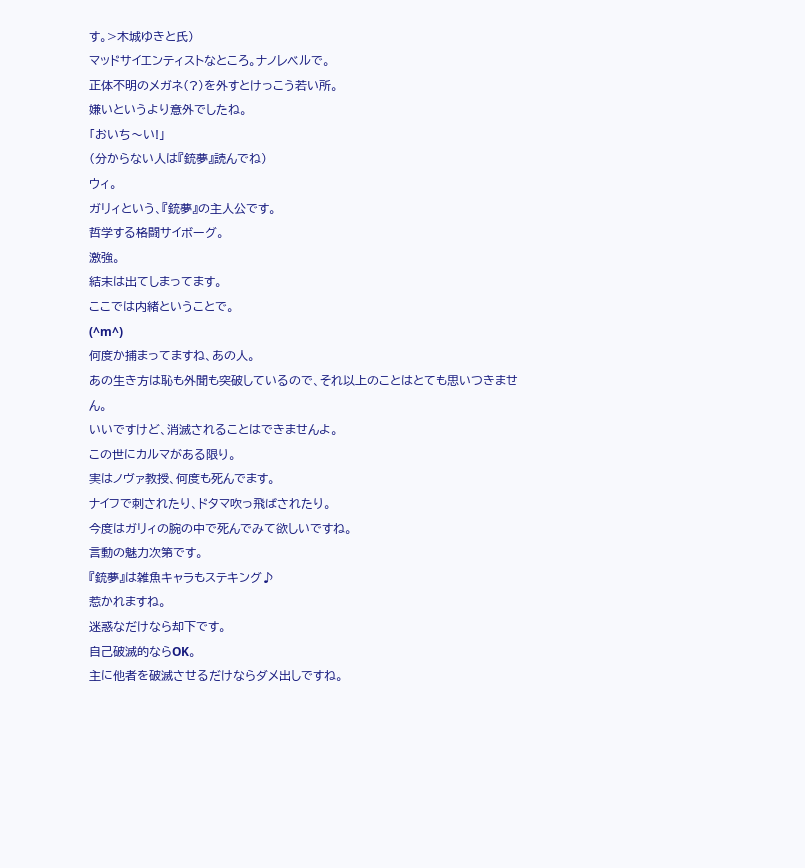す。>木城ゆきと氏)
マッドサイエンティストなところ。ナノレベルで。
正体不明のメガネ(?)を外すとけっこう若い所。
嫌いというより意外でしたね。
「おいち〜い!」
(分からない人は『銃夢』読んでね)
ウィ。
ガリィという、『銃夢』の主人公です。
哲学する格闘サイボーグ。
激強。
結末は出てしまってます。
ここでは内緒ということで。
(^m^)
何度か捕まってますね、あの人。
あの生き方は恥も外聞も突破しているので、それ以上のことはとても思いつきません。
いいですけど、消滅されることはできませんよ。
この世にカルマがある限り。
実はノヴァ教授、何度も死んでます。
ナイフで刺されたり、ドタマ吹っ飛ばされたり。
今度はガリィの腕の中で死んでみて欲しいですね。
言動の魅力次第です。
『銃夢』は雑魚キャラもステキング♪
惹かれますね。
迷惑なだけなら却下です。
自己破滅的ならOK。
主に他者を破滅させるだけならダメ出しですね。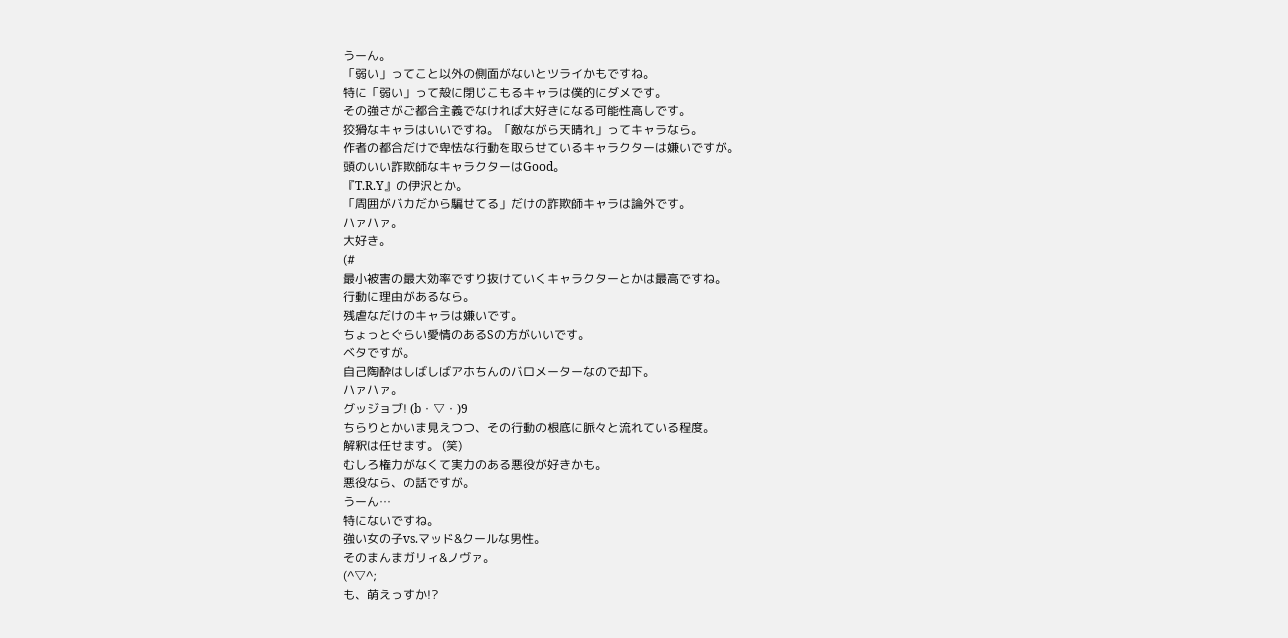うーん。
「弱い」ってこと以外の側面がないとツライかもですね。
特に「弱い」って殻に閉じこもるキャラは僕的にダメです。
その強さがご都合主義でなければ大好きになる可能性高しです。
狡猾なキャラはいいですね。「敵ながら天晴れ」ってキャラなら。
作者の都合だけで卑怯な行動を取らせているキャラクターは嫌いですが。
頭のいい詐欺師なキャラクターはGood。
『T.R.Y』の伊沢とか。
「周囲がバカだから騙せてる」だけの詐欺師キャラは論外です。
ハァハァ。
大好き。
(#
最小被害の最大効率ですり抜けていくキャラクターとかは最高ですね。
行動に理由があるなら。
残虐なだけのキャラは嫌いです。
ちょっとぐらい愛情のあるSの方がいいです。
ベタですが。
自己陶酔はしばしばアホちんのバロメーターなので却下。
ハァハァ。
グッジョブ! (b・▽・)9
ちらりとかいま見えつつ、その行動の根底に脈々と流れている程度。
解釈は任せます。 (笑)
むしろ権力がなくて実力のある悪役が好きかも。
悪役なら、の話ですが。
うーん…
特にないですね。
強い女の子vs.マッド&クールな男性。
そのまんまガリィ&ノヴァ。
(^▽^;
も、萌えっすか!?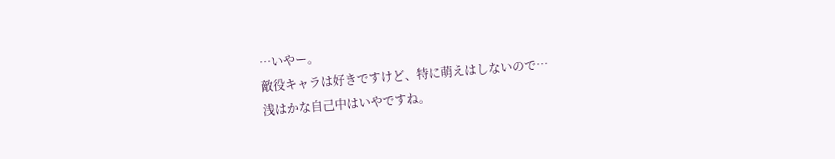…いやー。
敵役キャラは好きですけど、特に萌えはしないので…
浅はかな自己中はいやですね。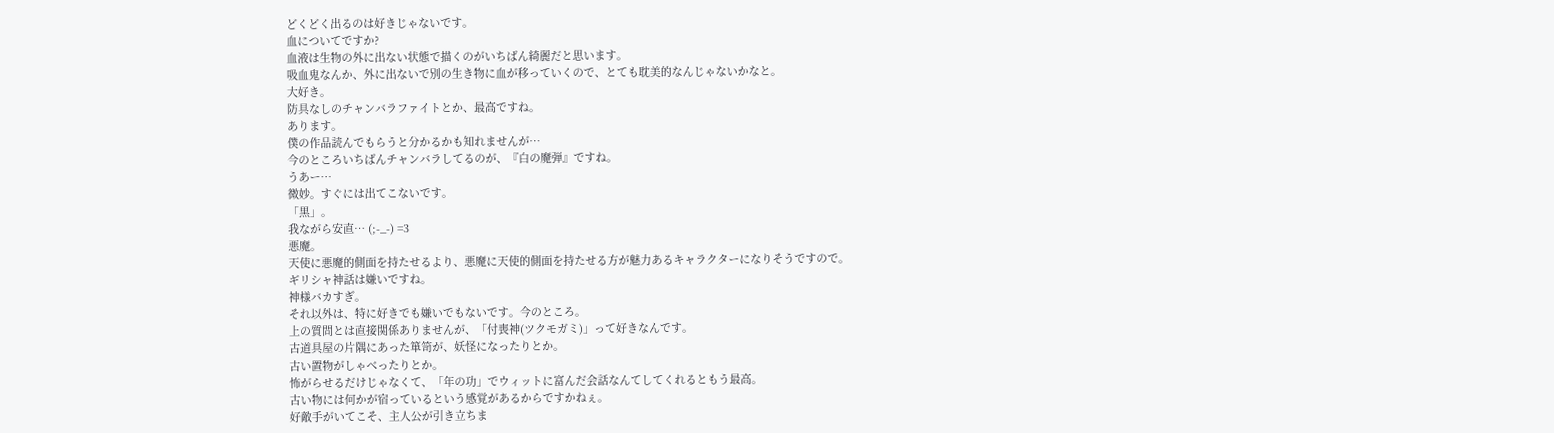どくどく出るのは好きじゃないです。
血についてですか?
血液は生物の外に出ない状態で描くのがいちばん綺麗だと思います。
吸血鬼なんか、外に出ないで別の生き物に血が移っていくので、とても耽美的なんじゃないかなと。
大好き。
防具なしのチャンバラファイトとか、最高ですね。
あります。
僕の作品読んでもらうと分かるかも知れませんが…
今のところいちばんチャンバラしてるのが、『白の魔弾』ですね。
うあー…
微妙。すぐには出てこないです。
「黒」。
我ながら安直… (;-_-) =3
悪魔。
天使に悪魔的側面を持たせるより、悪魔に天使的側面を持たせる方が魅力あるキャラクターになりそうですので。
ギリシャ神話は嫌いですね。
神様バカすぎ。
それ以外は、特に好きでも嫌いでもないです。今のところ。
上の質問とは直接関係ありませんが、「付喪神(ツクモガミ)」って好きなんです。
古道具屋の片隅にあった箪笥が、妖怪になったりとか。
古い置物がしゃべったりとか。
怖がらせるだけじゃなくて、「年の功」でウィットに富んだ会話なんてしてくれるともう最高。
古い物には何かが宿っているという感覚があるからですかねぇ。
好敵手がいてこそ、主人公が引き立ちま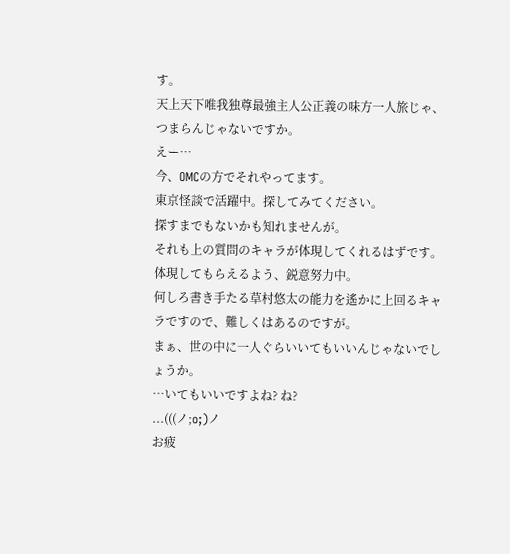す。
天上天下唯我独尊最強主人公正義の味方一人旅じゃ、つまらんじゃないですか。
えー…
今、OMCの方でそれやってます。
東京怪談で活躍中。探してみてください。
探すまでもないかも知れませんが。
それも上の質問のキャラが体現してくれるはずです。
体現してもらえるよう、鋭意努力中。
何しろ書き手たる草村悠太の能力を遙かに上回るキャラですので、難しくはあるのですが。
まぁ、世の中に一人ぐらいいてもいいんじゃないでしょうか。
…いてもいいですよね? ね?
...(((ノ;o;)ノ
お疲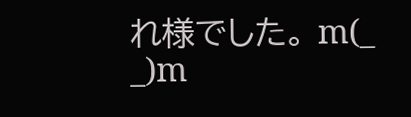れ様でした。 m(_ _)m